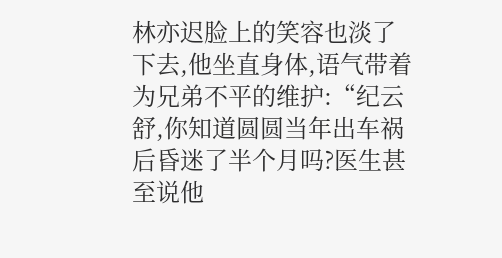林亦迟脸上的笑容也淡了下去,他坐直身体,语气带着为兄弟不平的维护:“纪云舒,你知道圆圆当年出车祸后昏迷了半个月吗?医生甚至说他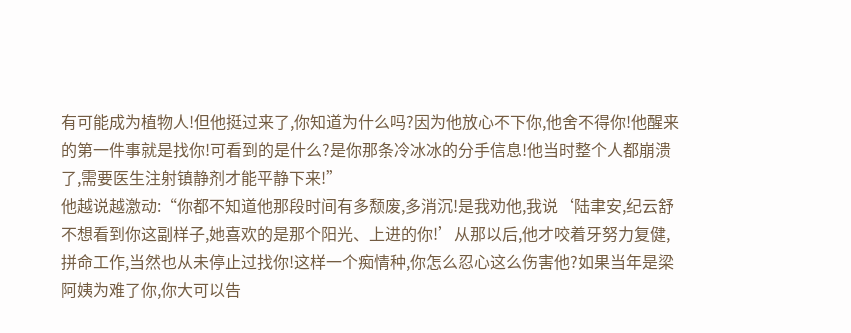有可能成为植物人!但他挺过来了,你知道为什么吗?因为他放心不下你,他舍不得你!他醒来的第一件事就是找你!可看到的是什么?是你那条冷冰冰的分手信息!他当时整个人都崩溃了,需要医生注射镇静剂才能平静下来!”
他越说越激动:“你都不知道他那段时间有多颓废,多消沉!是我劝他,我说‘陆聿安,纪云舒不想看到你这副样子,她喜欢的是那个阳光、上进的你!’从那以后,他才咬着牙努力复健,拼命工作,当然也从未停止过找你!这样一个痴情种,你怎么忍心这么伤害他?如果当年是梁阿姨为难了你,你大可以告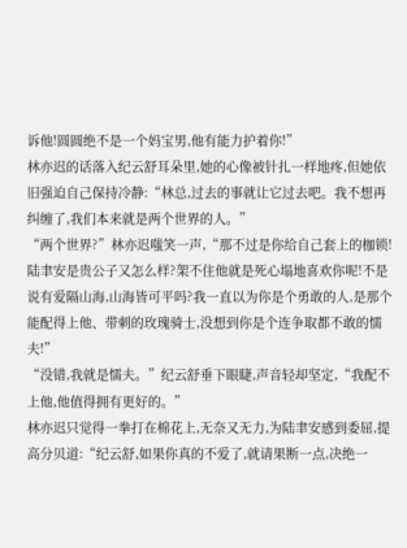诉他!圆圆绝不是一个妈宝男,他有能力护着你!”
林亦迟的话落入纪云舒耳朵里,她的心像被针扎一样地疼,但她依旧强迫自己保持冷静:“林总,过去的事就让它过去吧。我不想再纠缠了,我们本来就是两个世界的人。”
“两个世界?”林亦迟嗤笑一声,“那不过是你给自己套上的枷锁!陆聿安是贵公子又怎么样?架不住他就是死心塌地喜欢你呢!不是说有爱隔山海,山海皆可平吗?我一直以为你是个勇敢的人,是那个能配得上他、带刺的玫瑰骑士,没想到你是个连争取都不敢的懦夫!”
“没错,我就是懦夫。”纪云舒垂下眼睫,声音轻却坚定,“我配不上他,他值得拥有更好的。”
林亦迟只觉得一拳打在棉花上,无奈又无力,为陆聿安感到委屈,提高分贝道:“纪云舒,如果你真的不爱了,就请果断一点,决绝一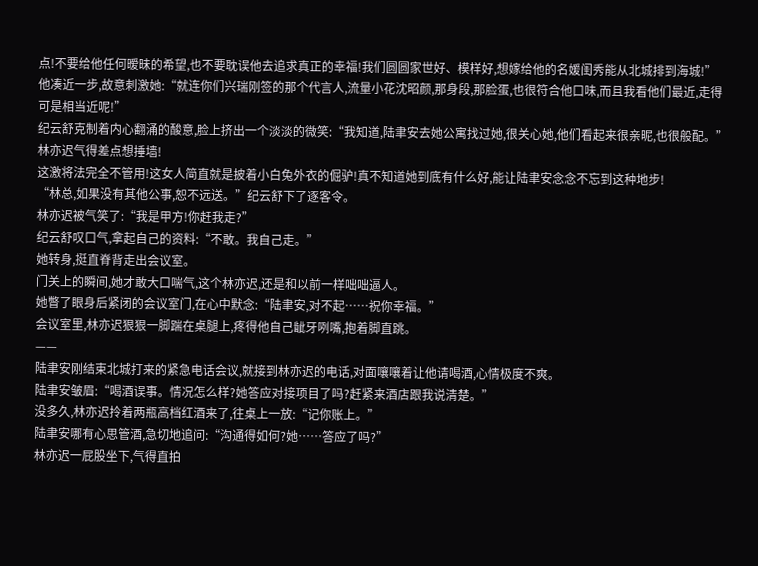点!不要给他任何暧昧的希望,也不要耽误他去追求真正的幸福!我们圆圆家世好、模样好,想嫁给他的名媛闺秀能从北城排到海城!”
他凑近一步,故意刺激她:“就连你们兴瑞刚签的那个代言人,流量小花沈昭颜,那身段,那脸蛋,也很符合他口味,而且我看他们最近,走得可是相当近呢!”
纪云舒克制着内心翻涌的酸意,脸上挤出一个淡淡的微笑:“我知道,陆聿安去她公寓找过她,很关心她,他们看起来很亲昵,也很般配。”
林亦迟气得差点想捶墙!
这激将法完全不管用!这女人简直就是披着小白兔外衣的倔驴!真不知道她到底有什么好,能让陆聿安念念不忘到这种地步!
“林总,如果没有其他公事,恕不远送。”纪云舒下了逐客令。
林亦迟被气笑了:“我是甲方!你赶我走?”
纪云舒叹口气,拿起自己的资料:“不敢。我自己走。”
她转身,挺直脊背走出会议室。
门关上的瞬间,她才敢大口喘气,这个林亦迟,还是和以前一样咄咄逼人。
她瞥了眼身后紧闭的会议室门,在心中默念:“陆聿安,对不起……祝你幸福。”
会议室里,林亦迟狠狠一脚踹在桌腿上,疼得他自己龇牙咧嘴,抱着脚直跳。
——
陆聿安刚结束北城打来的紧急电话会议,就接到林亦迟的电话,对面嚷嚷着让他请喝酒,心情极度不爽。
陆聿安皱眉:“喝酒误事。情况怎么样?她答应对接项目了吗?赶紧来酒店跟我说清楚。”
没多久,林亦迟拎着两瓶高档红酒来了,往桌上一放:“记你账上。”
陆聿安哪有心思管酒,急切地追问:“沟通得如何?她……答应了吗?”
林亦迟一屁股坐下,气得直拍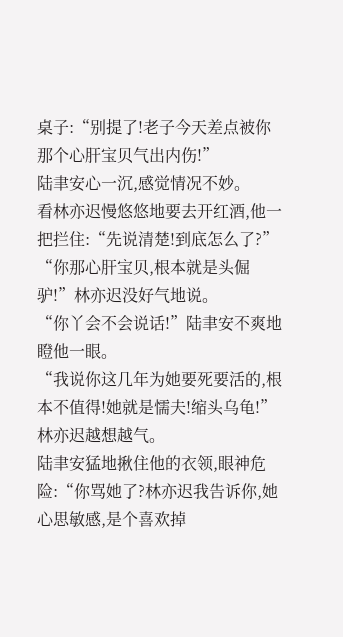桌子:“别提了!老子今天差点被你那个心肝宝贝气出内伤!”
陆聿安心一沉,感觉情况不妙。
看林亦迟慢悠悠地要去开红酒,他一把拦住:“先说清楚!到底怎么了?”
“你那心肝宝贝,根本就是头倔驴!”林亦迟没好气地说。
“你丫会不会说话!”陆聿安不爽地瞪他一眼。
“我说你这几年为她要死要活的,根本不值得!她就是懦夫!缩头乌龟!”林亦迟越想越气。
陆聿安猛地揪住他的衣领,眼神危险:“你骂她了?林亦迟我告诉你,她心思敏感,是个喜欢掉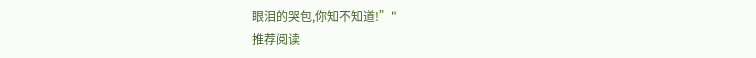眼泪的哭包,你知不知道!”"
推荐阅读